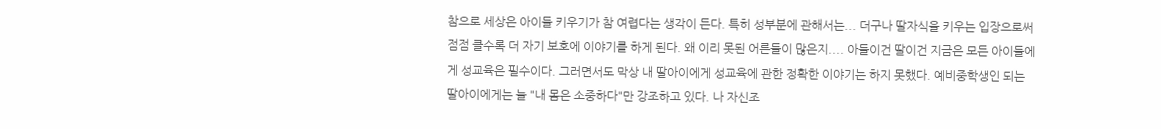참으로 세상은 아이들 키우기가 참 여렵다는 생각이 든다. 특히 성부분에 관해서는... 더구나 딸자식을 키우는 입장으로써 점점 클수록 더 자기 보호에 이야기를 하게 된다. 왜 이리 못된 어른들이 많은지.... 아들이건 딸이건 지금은 모든 아이들에게 성교육은 필수이다. 그러면서도 막상 내 딸아이에게 성교육에 관한 정확한 이야기는 하지 못했다. 예비중학생인 되는 딸아이에게는 늘 "내 몸은 소중하다"만 강조하고 있다. 나 자신조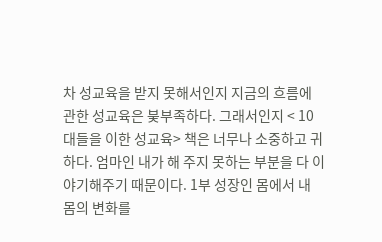차 성교육을 받지 못해서인지 지금의 흐름에 관한 성교육은 붖부족하다. 그래서인지 < 10대들을 이한 성교육> 책은 너무나 소중하고 귀하다. 엄마인 내가 해 주지 못하는 부분을 다 이야기해주기 때문이다. 1부 성장인 몸에서 내 몸의 변화를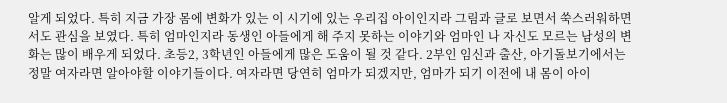알게 되었다. 특히 지금 가장 몸에 변화가 있는 이 시기에 있는 우리집 아이인지라 그림과 글로 보면서 쑥스러워하면서도 관심을 보였다. 특히 엄마인지라 동생인 아들에게 해 주지 못하는 이야기와 엄마인 나 자신도 모르는 남성의 변화는 많이 배우게 되었다. 초등2, 3학년인 아들에게 많은 도움이 될 것 같다. 2부인 임신과 출산, 아기돌보기에서는 정말 여자라면 알아야할 이야기들이다. 여자라면 당연히 엄마가 되겠지만, 엄마가 되기 이전에 내 몸이 아이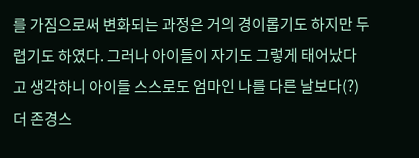를 가짐으로써 변화되는 과정은 거의 경이롭기도 하지만 두렵기도 하였다. 그러나 아이들이 자기도 그렇게 태어났다고 생각하니 아이들 스스로도 엄마인 나를 다른 날보다(?) 더 존경스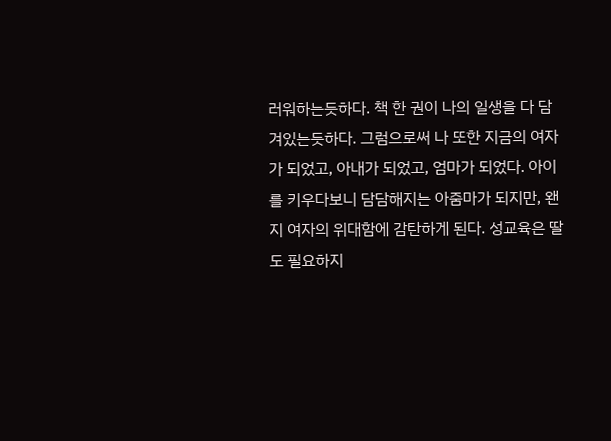러워하는듯하다. 책 한 권이 나의 일생을 다 담겨있는듯하다. 그럼으로써 나 또한 지금의 여자가 되었고, 아내가 되었고, 엄마가 되었다. 아이를 키우다보니 담담해지는 아줌마가 되지만, 왠지 여자의 위대함에 감탄하게 된다. 성교육은 딸도 필요하지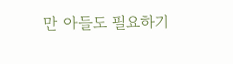만 아들도 필요하기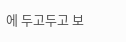에 두고두고 보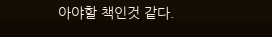아야할 책인것 같다.